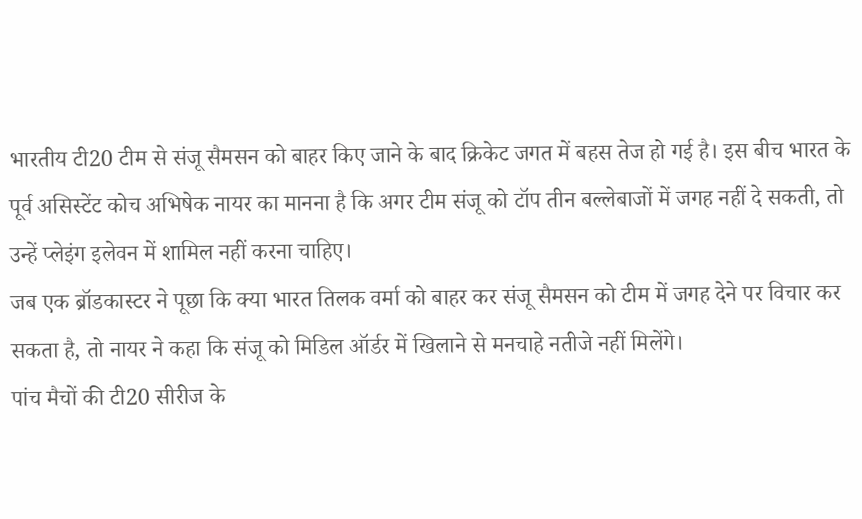भारतीय टी20 टीम से संजू सैमसन को बाहर किए जाने के बाद क्रिकेट जगत में बहस तेज हो गई है। इस बीच भारत के पूर्व असिस्टेंट कोच अभिषेक नायर का मानना है कि अगर टीम संजू को टॉप तीन बल्लेबाजों में जगह नहीं दे सकती, तो उन्हें प्लेइंग इलेवन में शामिल नहीं करना चाहिए।
जब एक ब्रॉडकास्टर ने पूछा कि क्या भारत तिलक वर्मा को बाहर कर संजू सैमसन को टीम में जगह देने पर विचार कर सकता है, तो नायर ने कहा कि संजू को मिडिल ऑर्डर में खिलाने से मनचाहे नतीजे नहीं मिलेंगे।
पांच मैचों की टी20 सीरीज के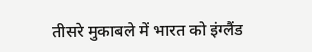तीसरे मुकाबले में भारत को इंग्लैंड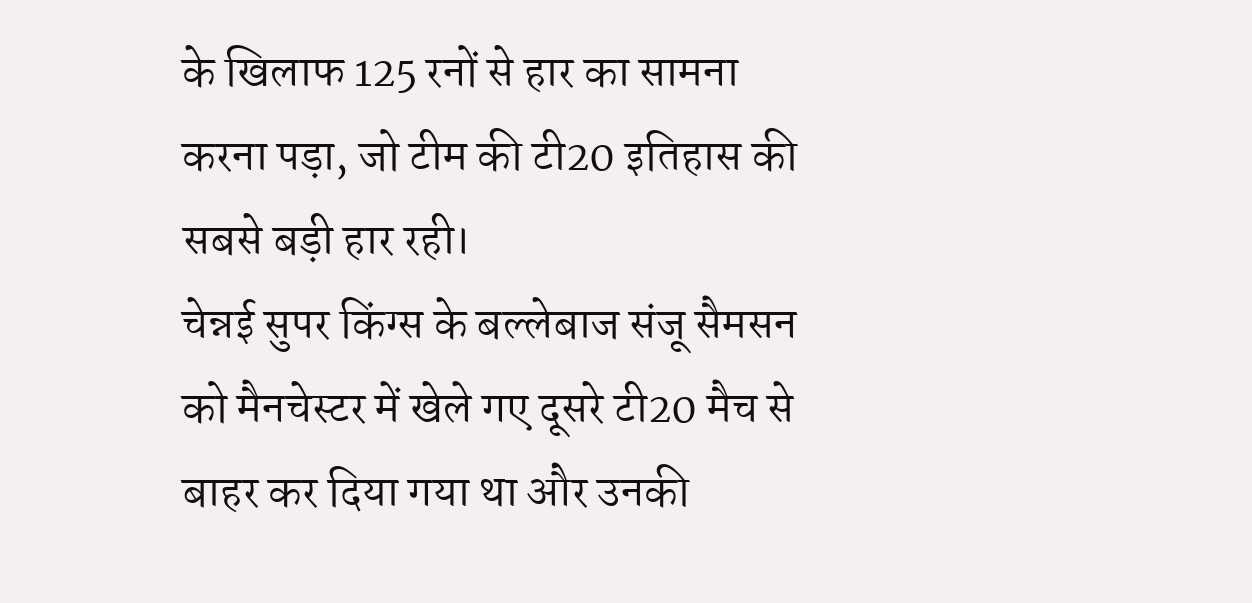के खिलाफ 125 रनों से हार का सामना करना पड़ा, जो टीम की टी20 इतिहास की सबसे बड़ी हार रही।
चेन्नई सुपर किंग्स के बल्लेबाज संजू सैमसन को मैनचेस्टर में खेले गए दूसरे टी20 मैच से बाहर कर दिया गया था और उनकी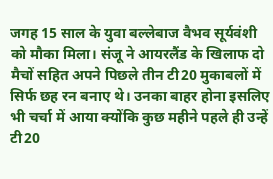जगह 15 साल के युवा बल्लेबाज वैभव सूर्यवंशी को मौका मिला। संजू ने आयरलैंड के खिलाफ दो मैचों सहित अपने पिछले तीन टी20 मुकाबलों में सिर्फ छह रन बनाए थे। उनका बाहर होना इसलिए भी चर्चा में आया क्योंकि कुछ महीने पहले ही उन्हें टी20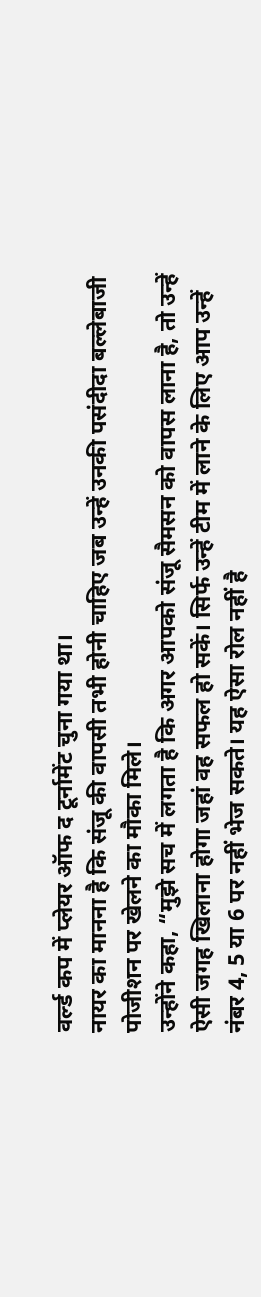वर्ल्ड कप में प्लेयर ऑफ द टूर्नामेंट चुना गया था।
नायर का मानना है कि संजू की वापसी तभी होनी चाहिए जब उन्हें उनकी पसंदीदा बल्लेबाजी पोजीशन पर खेलने का मौका मिले।
उन्होंने कहा, “मुझे सच में लगता है कि अगर आपको संजू सैमसन को वापस लाना है, तो उन्हें ऐसी जगह खिलाना होगा जहां वह सफल हो सकें। सिर्फ उन्हें टीम में लाने के लिए आप उन्हें नंबर 4, 5 या 6 पर नहीं भेज सकते। यह ऐसा रोल नहीं है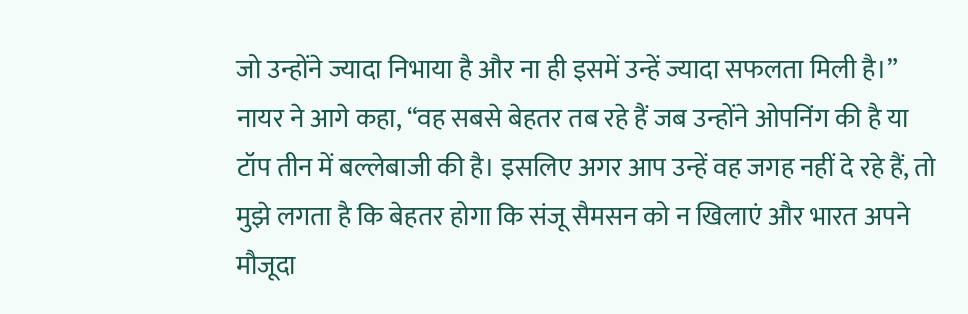जो उन्होंने ज्यादा निभाया है और ना ही इसमें उन्हें ज्यादा सफलता मिली है।”
नायर ने आगे कहा, “वह सबसे बेहतर तब रहे हैं जब उन्होंने ओपनिंग की है या टॉप तीन में बल्लेबाजी की है। इसलिए अगर आप उन्हें वह जगह नहीं दे रहे हैं, तो मुझे लगता है कि बेहतर होगा कि संजू सैमसन को न खिलाएं और भारत अपने मौजूदा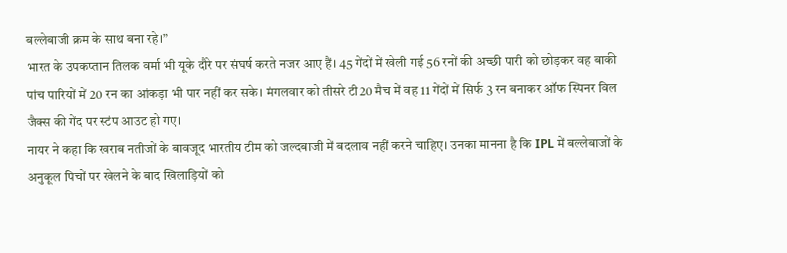बल्लेबाजी क्रम के साथ बना रहे।”
भारत के उपकप्तान तिलक वर्मा भी यूके दौरे पर संघर्ष करते नजर आए हैं। 45 गेंदों में खेली गई 56 रनों की अच्छी पारी को छोड़कर वह बाकी पांच पारियों में 20 रन का आंकड़ा भी पार नहीं कर सके। मंगलवार को तीसरे टी20 मैच में वह 11 गेंदों में सिर्फ 3 रन बनाकर ऑफ स्पिनर विल जैक्स की गेंद पर स्टंप आउट हो गए।
नायर ने कहा कि खराब नतीजों के बावजूद भारतीय टीम को जल्दबाजी में बदलाव नहीं करने चाहिए। उनका मानना है कि IPL में बल्लेबाजों के अनुकूल पिचों पर खेलने के बाद खिलाड़ियों को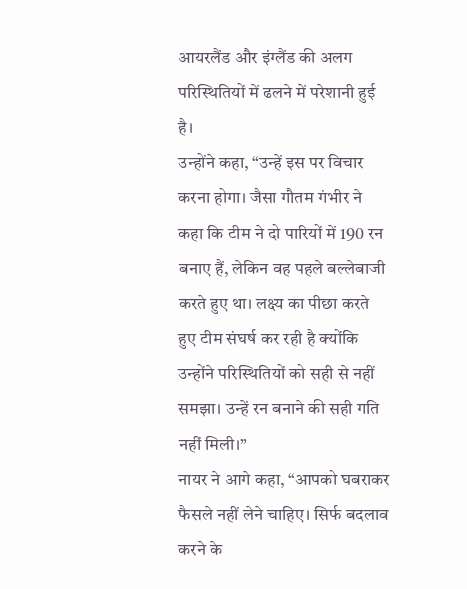आयरलैंड और इंग्लैंड की अलग परिस्थितियों में ढलने में परेशानी हुई है।
उन्होंने कहा, “उन्हें इस पर विचार करना होगा। जैसा गौतम गंभीर ने कहा कि टीम ने दो पारियों में 190 रन बनाए हैं, लेकिन वह पहले बल्लेबाजी करते हुए था। लक्ष्य का पीछा करते हुए टीम संघर्ष कर रही है क्योंकि उन्होंने परिस्थितियों को सही से नहीं समझा। उन्हें रन बनाने की सही गति नहीं मिली।”
नायर ने आगे कहा, “आपको घबराकर फैसले नहीं लेने चाहिए। सिर्फ बदलाव करने के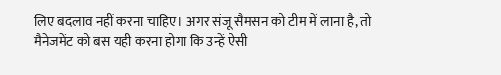लिए बदलाव नहीं करना चाहिए। अगर संजू सैमसन को टीम में लाना है, तो मैनेजमेंट को बस यही करना होगा कि उन्हें ऐसी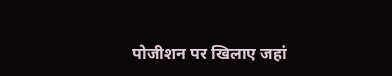पोजीशन पर खिलाए जहां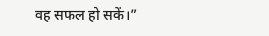वह सफल हो सकें।”